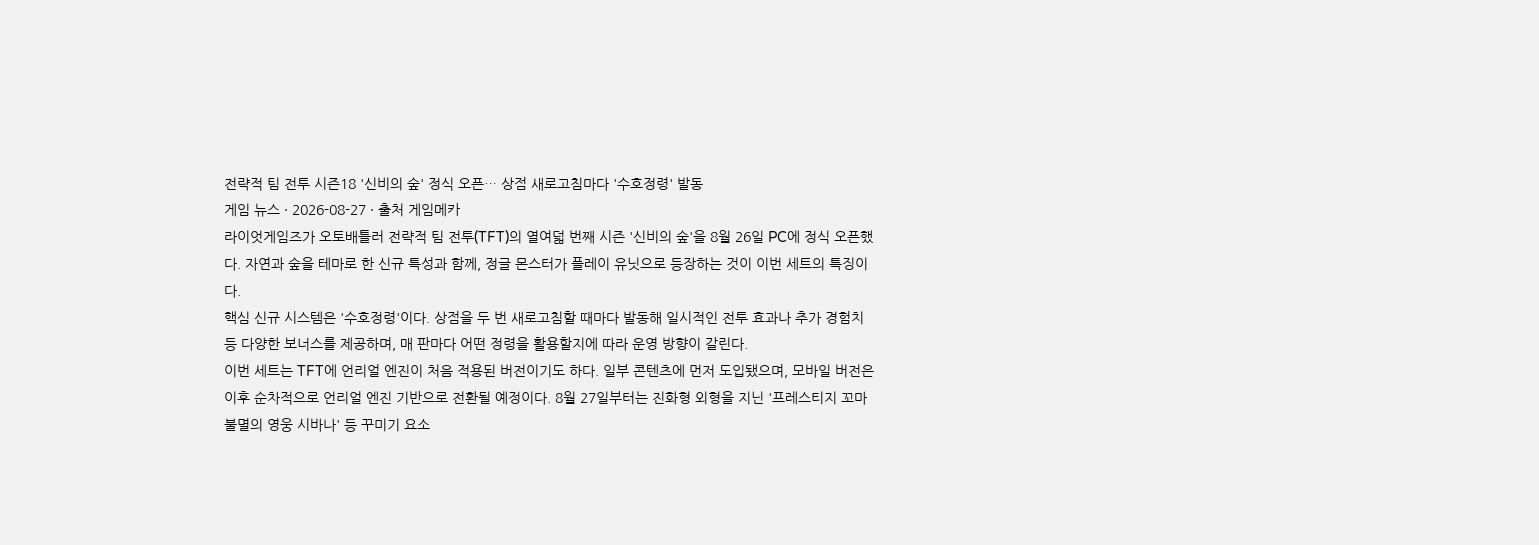전략적 팀 전투 시즌18 '신비의 숲' 정식 오픈… 상점 새로고침마다 '수호정령' 발동
게임 뉴스 · 2026-08-27 · 출처 게임메카
라이엇게임즈가 오토배틀러 전략적 팀 전투(TFT)의 열여덟 번째 시즌 '신비의 숲'을 8월 26일 PC에 정식 오픈했다. 자연과 숲을 테마로 한 신규 특성과 함께, 정글 몬스터가 플레이 유닛으로 등장하는 것이 이번 세트의 특징이다.
핵심 신규 시스템은 '수호정령'이다. 상점을 두 번 새로고침할 때마다 발동해 일시적인 전투 효과나 추가 경험치 등 다양한 보너스를 제공하며, 매 판마다 어떤 정령을 활용할지에 따라 운영 방향이 갈린다.
이번 세트는 TFT에 언리얼 엔진이 처음 적용된 버전이기도 하다. 일부 콘텐츠에 먼저 도입됐으며, 모바일 버전은 이후 순차적으로 언리얼 엔진 기반으로 전환될 예정이다. 8월 27일부터는 진화형 외형을 지닌 '프레스티지 꼬마 불멸의 영웅 시바나' 등 꾸미기 요소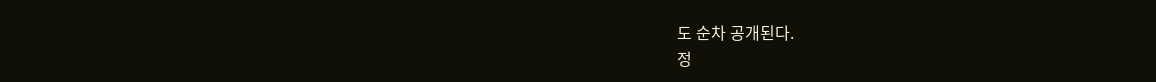도 순차 공개된다.
정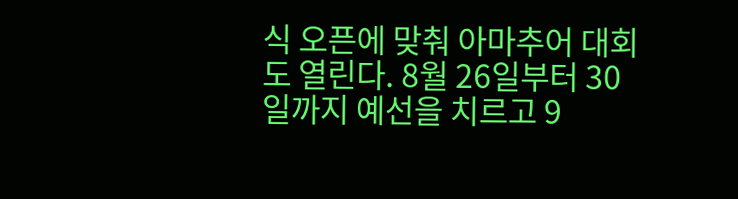식 오픈에 맞춰 아마추어 대회도 열린다. 8월 26일부터 30일까지 예선을 치르고 9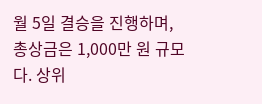월 5일 결승을 진행하며, 총상금은 1,000만 원 규모다. 상위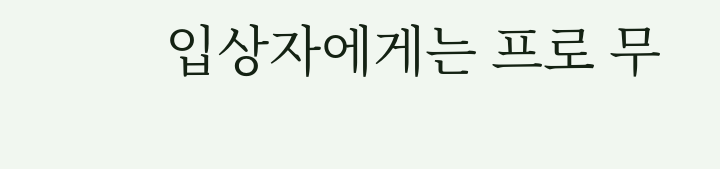입상자에게는 프로 무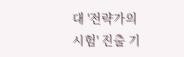대 '전략가의 시험' 진출 기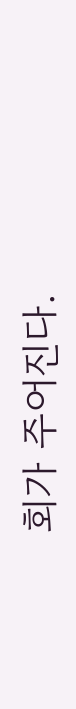회가 주어진다.